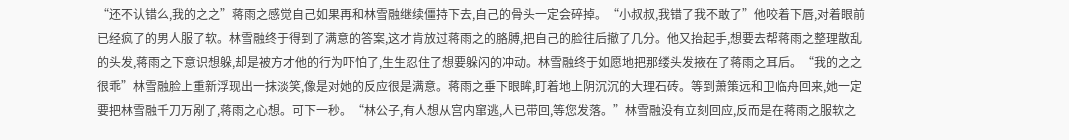“还不认错么,我的之之”蒋雨之感觉自己如果再和林雪融继续僵持下去,自己的骨头一定会碎掉。“小叔叔,我错了我不敢了”他咬着下唇,对着眼前已经疯了的男人服了软。林雪融终于得到了满意的答案,这才肯放过蒋雨之的胳膊,把自己的脸往后撤了几分。他又抬起手,想要去帮蒋雨之整理散乱的头发,蒋雨之下意识想躲,却是被方才他的行为吓怕了,生生忍住了想要躲闪的冲动。林雪融终于如愿地把那缕头发掖在了蒋雨之耳后。“我的之之很乖”林雪融脸上重新浮现出一抹淡笑,像是对她的反应很是满意。蒋雨之垂下眼眸,盯着地上阴沉沉的大理石砖。等到萧策远和卫临舟回来,她一定要把林雪融千刀万剐了,蒋雨之心想。可下一秒。“林公子,有人想从宫内窜逃,人已带回,等您发落。”林雪融没有立刻回应,反而是在蒋雨之服软之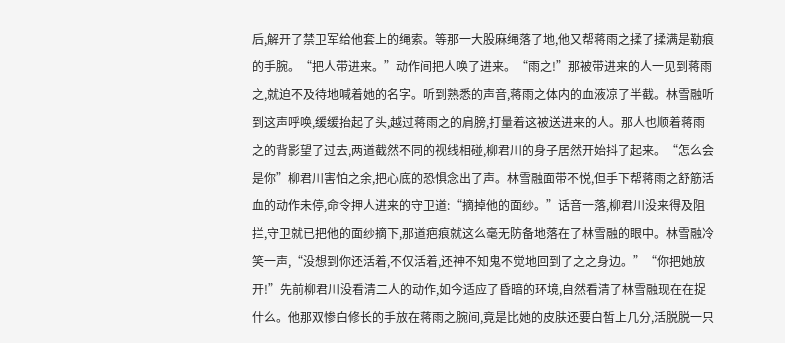后,解开了禁卫军给他套上的绳索。等那一大股麻绳落了地,他又帮蒋雨之揉了揉满是勒痕的手腕。“把人带进来。”动作间把人唤了进来。“雨之!”那被带进来的人一见到蒋雨之,就迫不及待地喊着她的名字。听到熟悉的声音,蒋雨之体内的血液凉了半截。林雪融听到这声呼唤,缓缓抬起了头,越过蒋雨之的肩膀,打量着这被送进来的人。那人也顺着蒋雨之的背影望了过去,两道截然不同的视线相碰,柳君川的身子居然开始抖了起来。“怎么会是你”柳君川害怕之余,把心底的恐惧念出了声。林雪融面带不悦,但手下帮蒋雨之舒筋活血的动作未停,命令押人进来的守卫道:“摘掉他的面纱。”话音一落,柳君川没来得及阻拦,守卫就已把他的面纱摘下,那道疤痕就这么毫无防备地落在了林雪融的眼中。林雪融冷笑一声,“没想到你还活着,不仅活着,还神不知鬼不觉地回到了之之身边。”“你把她放开!”先前柳君川没看清二人的动作,如今适应了昏暗的环境,自然看清了林雪融现在在捉什么。他那双惨白修长的手放在蒋雨之腕间,竟是比她的皮肤还要白皙上几分,活脱脱一只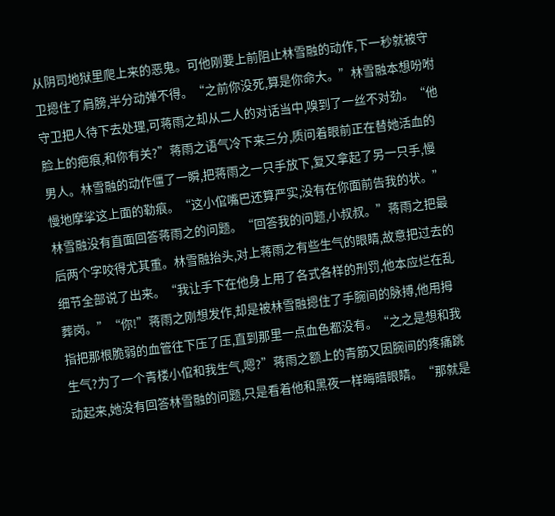从阴司地狱里爬上来的恶鬼。可他刚要上前阻止林雪融的动作,下一秒就被守卫摁住了肩膀,半分动弹不得。“之前你没死,算是你命大。”林雪融本想吩咐守卫把人待下去处理,可蒋雨之却从二人的对话当中,嗅到了一丝不对劲。“他脸上的疤痕,和你有关?”蒋雨之语气冷下来三分,质问着眼前正在替她活血的男人。林雪融的动作僵了一瞬,把蒋雨之一只手放下,复又拿起了另一只手,慢慢地摩挲这上面的勒痕。“这小倌嘴巴还算严实,没有在你面前告我的状。”林雪融没有直面回答蒋雨之的问题。“回答我的问题,小叔叔。”蒋雨之把最后两个字咬得尤其重。林雪融抬头,对上蒋雨之有些生气的眼睛,故意把过去的细节全部说了出来。“我让手下在他身上用了各式各样的刑罚,他本应烂在乱葬岗。”“你!”蒋雨之刚想发作,却是被林雪融摁住了手腕间的脉搏,他用拇指把那根脆弱的血管往下压了压,直到那里一点血色都没有。“之之是想和我生气?为了一个青楼小倌和我生气,嗯?”蒋雨之额上的青筋又因腕间的疼痛跳动起来,她没有回答林雪融的问题,只是看着他和黑夜一样晦暗眼睛。“那就是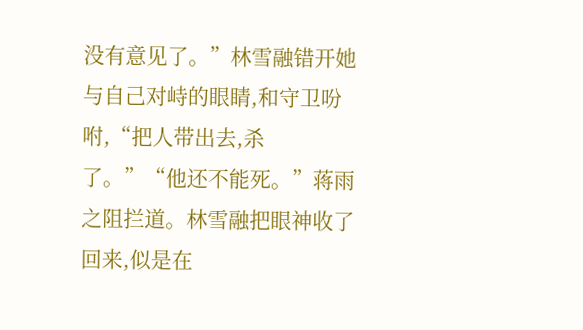没有意见了。”林雪融错开她与自己对峙的眼睛,和守卫吩咐,“把人带出去,杀了。”“他还不能死。”蒋雨之阻拦道。林雪融把眼神收了回来,似是在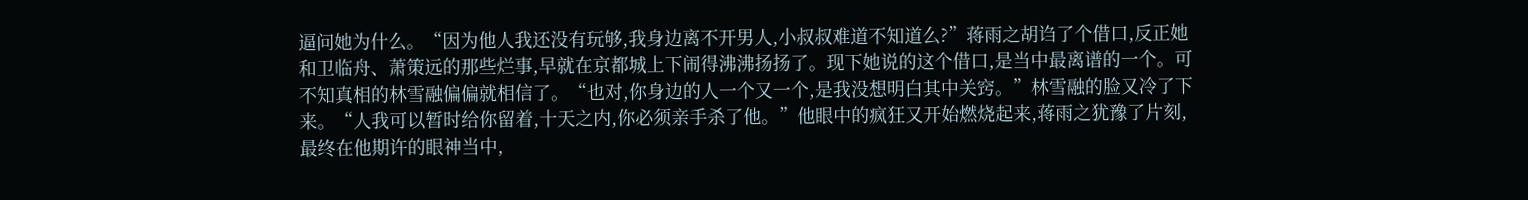逼问她为什么。“因为他人我还没有玩够,我身边离不开男人,小叔叔难道不知道么?”蒋雨之胡诌了个借口,反正她和卫临舟、萧策远的那些烂事,早就在京都城上下闹得沸沸扬扬了。现下她说的这个借口,是当中最离谱的一个。可不知真相的林雪融偏偏就相信了。“也对,你身边的人一个又一个,是我没想明白其中关窍。”林雪融的脸又冷了下来。“人我可以暂时给你留着,十天之内,你必须亲手杀了他。”他眼中的疯狂又开始燃烧起来,蒋雨之犹豫了片刻,最终在他期许的眼神当中,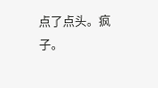点了点头。疯子。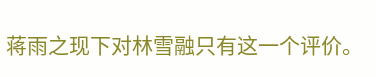蒋雨之现下对林雪融只有这一个评价。